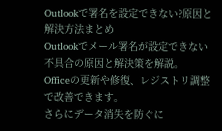Outlookで署名を設定できない?原因と解決方法まとめ
Outlookでメール署名が設定できない不具合の原因と解決策を解説。
Officeの更新や修復、レジストリ調整で改善できます。
さらにデータ消失を防ぐに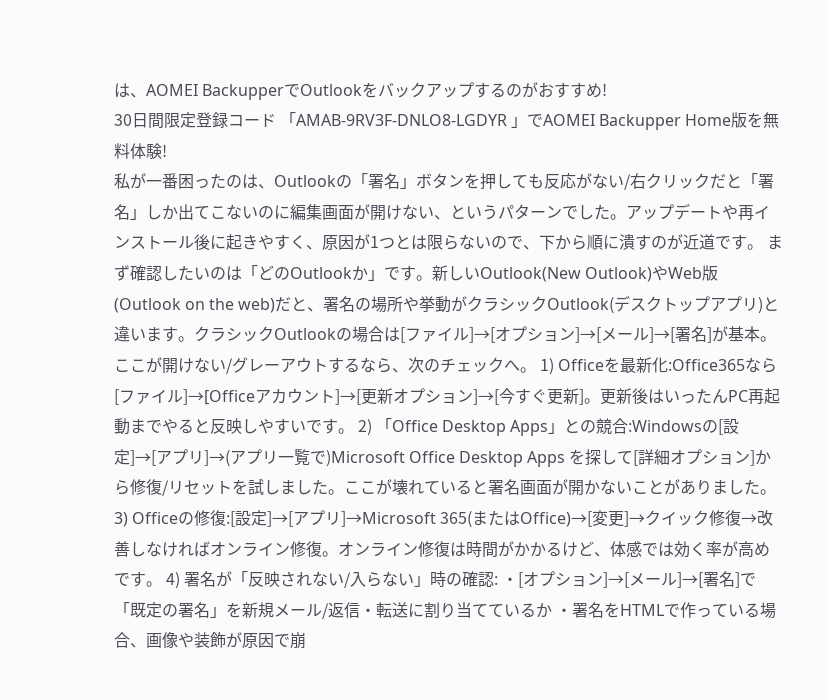は、AOMEI BackupperでOutlookをバックアップするのがおすすめ!
30日間限定登録コード 「AMAB-9RV3F-DNLO8-LGDYR 」でAOMEI Backupper Home版を無料体験!
私が一番困ったのは、Outlookの「署名」ボタンを押しても反応がない/右クリックだと「署名」しか出てこないのに編集画面が開けない、というパターンでした。アップデートや再インストール後に起きやすく、原因が1つとは限らないので、下から順に潰すのが近道です。 まず確認したいのは「どのOutlookか」です。新しいOutlook(New Outlook)やWeb版(Outlook on the web)だと、署名の場所や挙動がクラシックOutlook(デスクトップアプリ)と違います。クラシックOutlookの場合は[ファイル]→[オプション]→[メール]→[署名]が基本。ここが開けない/グレーアウトするなら、次のチェックへ。 1) Officeを最新化:Office365なら[ファイル]→[Officeアカウント]→[更新オプション]→[今すぐ更新]。更新後はいったんPC再起動までやると反映しやすいです。 2) 「Office Desktop Apps」との競合:Windowsの[設定]→[アプリ]→(アプリ一覧で)Microsoft Office Desktop Apps を探して[詳細オプション]から修復/リセットを試しました。ここが壊れていると署名画面が開かないことがありました。 3) Officeの修復:[設定]→[アプリ]→Microsoft 365(またはOffice)→[変更]→クイック修復→改善しなければオンライン修復。オンライン修復は時間がかかるけど、体感では効く率が高めです。 4) 署名が「反映されない/入らない」時の確認: ・[オプション]→[メール]→[署名]で「既定の署名」を新規メール/返信・転送に割り当てているか ・署名をHTMLで作っている場合、画像や装飾が原因で崩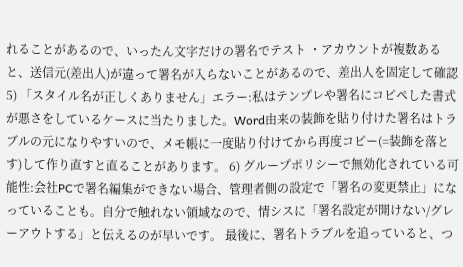れることがあるので、いったん文字だけの署名でテスト ・アカウントが複数あると、送信元(差出人)が違って署名が入らないことがあるので、差出人を固定して確認 5) 「スタイル名が正しくありません」エラー:私はテンプレや署名にコピペした書式が悪さをしているケースに当たりました。Word由来の装飾を貼り付けた署名はトラブルの元になりやすいので、メモ帳に一度貼り付けてから再度コピー(=装飾を落とす)して作り直すと直ることがあります。 6) グループポリシーで無効化されている可能性:会社PCで署名編集ができない場合、管理者側の設定で「署名の変更禁止」になっていることも。自分で触れない領域なので、情シスに「署名設定が開けない/グレーアウトする」と伝えるのが早いです。 最後に、署名トラブルを追っていると、つ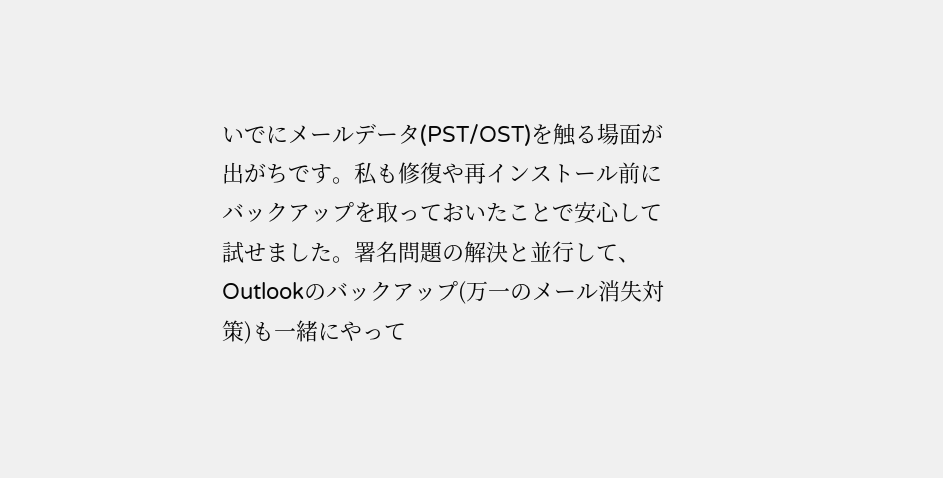いでにメールデータ(PST/OST)を触る場面が出がちです。私も修復や再インストール前にバックアップを取っておいたことで安心して試せました。署名問題の解決と並行して、Outlookのバックアップ(万一のメール消失対策)も一緒にやって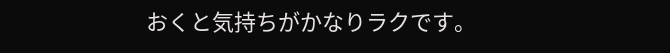おくと気持ちがかなりラクです。